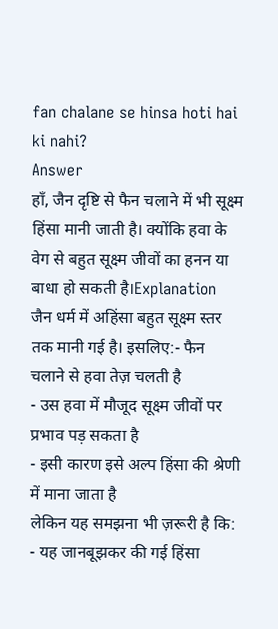fan chalane se hinsa hoti hai ki nahi?
Answer
हाँ, जैन दृष्टि से फैन चलाने में भी सूक्ष्म हिंसा मानी जाती है। क्योंकि हवा के वेग से बहुत सूक्ष्म जीवों का हनन या बाधा हो सकती है।Explanation
जैन धर्म में अहिंसा बहुत सूक्ष्म स्तर तक मानी गई है। इसलिए:- फैन चलाने से हवा तेज़ चलती है
- उस हवा में मौजूद सूक्ष्म जीवों पर प्रभाव पड़ सकता है
- इसी कारण इसे अल्प हिंसा की श्रेणी में माना जाता है
लेकिन यह समझना भी ज़रूरी है कि:
- यह जानबूझकर की गई हिंसा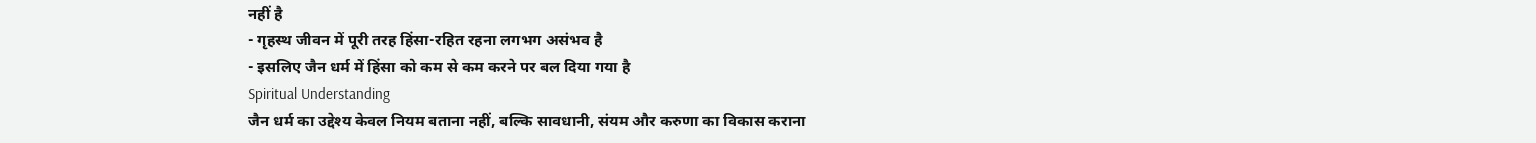नहीं है
- गृहस्थ जीवन में पूरी तरह हिंसा-रहित रहना लगभग असंभव है
- इसलिए जैन धर्म में हिंसा को कम से कम करने पर बल दिया गया है
Spiritual Understanding
जैन धर्म का उद्देश्य केवल नियम बताना नहीं, बल्कि सावधानी, संयम और करुणा का विकास कराना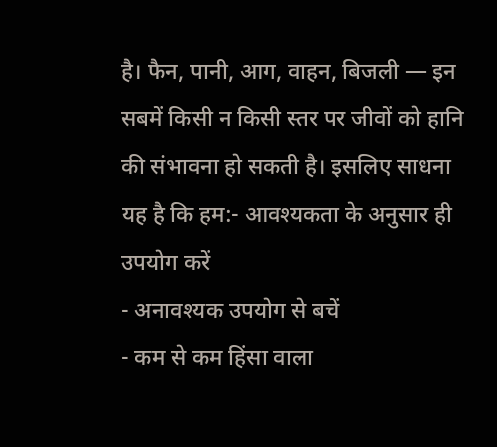है। फैन, पानी, आग, वाहन, बिजली — इन सबमें किसी न किसी स्तर पर जीवों को हानि की संभावना हो सकती है। इसलिए साधना यह है कि हम:- आवश्यकता के अनुसार ही उपयोग करें
- अनावश्यक उपयोग से बचें
- कम से कम हिंसा वाला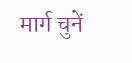मार्ग चुनें